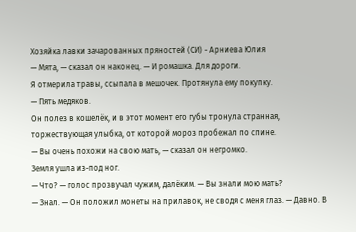Хозяйка лавки зачарованных пряностей (СИ) - Арниева Юлия
— Мята, — сказал он наконец. — И ромашка. Для дороги.
Я отмерила травы, ссыпала в мешочек. Протянула ему покупку.
— Пять медяков.
Он полез в кошелёк, и в этот момент его губы тронула странная, торжествующая улыбка, от которой мороз пробежал по спине.
— Вы очень похожи на свою мать, — сказал он негромко.
Земля ушла из-под ног.
— Что? — голос прозвучал чужим, далёким. — Вы знали мою мать?
— Знал. — Он положил монеты на прилавок, не сводя с меня глаз. — Давно. В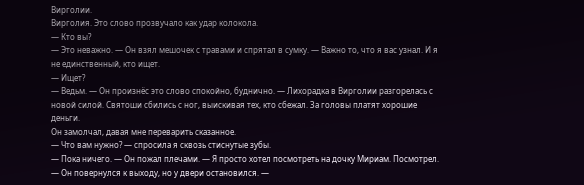Вирголии.
Вирголия. Это слово прозвучало как удар колокола.
— Кто вы?
— Это неважно. — Он взял мешочек с травами и спрятал в сумку. — Важно то, что я вас узнал. И я не единственный, кто ищет.
— Ищет?
— Ведьм. — Он произнёс это слово спокойно, буднично. — Лихорадка в Вирголии разгорелась с новой силой. Святоши сбились с ног, выискивая тех, кто сбежал. За головы платят хорошие деньги.
Он замолчал, давая мне переварить сказанное.
— Что вам нужно? — спросила я сквозь стиснутые зубы.
— Пока ничего. — Он пожал плечами. — Я просто хотел посмотреть на дочку Мириам. Посмотрел. — Он повернулся к выходу, но у двери остановился. —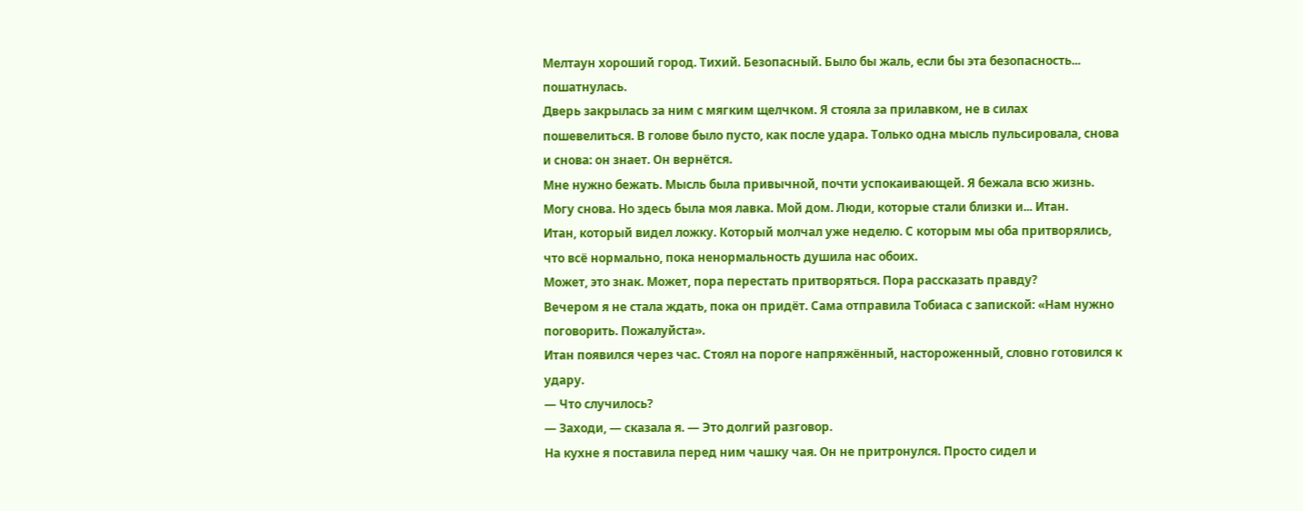Мелтаун хороший город. Тихий. Безопасный. Было бы жаль, если бы эта безопасность... пошатнулась.
Дверь закрылась за ним с мягким щелчком. Я стояла за прилавком, не в силах пошевелиться. В голове было пусто, как после удара. Только одна мысль пульсировала, снова и снова: он знает. Он вернётся.
Мне нужно бежать. Мысль была привычной, почти успокаивающей. Я бежала всю жизнь. Могу снова. Но здесь была моя лавка. Мой дом. Люди, которые стали близки и... Итан.
Итан, который видел ложку. Который молчал уже неделю. С которым мы оба притворялись, что всё нормально, пока ненормальность душила нас обоих.
Может, это знак. Может, пора перестать притворяться. Пора рассказать правду?
Вечером я не стала ждать, пока он придёт. Сама отправила Тобиаса с запиской: «Нам нужно поговорить. Пожалуйста».
Итан появился через час. Стоял на пороге напряжённый, настороженный, словно готовился к удару.
— Что случилось?
— Заходи, — сказала я. — Это долгий разговор.
На кухне я поставила перед ним чашку чая. Он не притронулся. Просто сидел и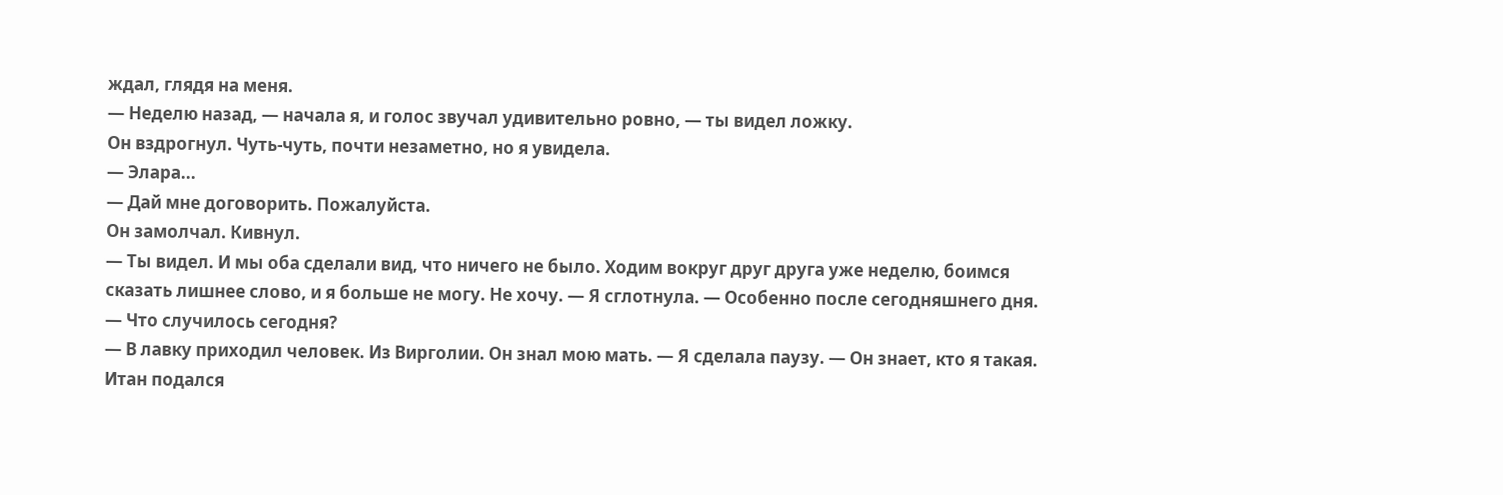ждал, глядя на меня.
— Неделю назад, — начала я, и голос звучал удивительно ровно, — ты видел ложку.
Он вздрогнул. Чуть-чуть, почти незаметно, но я увидела.
— Элара...
— Дай мне договорить. Пожалуйста.
Он замолчал. Кивнул.
— Ты видел. И мы оба сделали вид, что ничего не было. Ходим вокруг друг друга уже неделю, боимся сказать лишнее слово, и я больше не могу. Не хочу. — Я сглотнула. — Особенно после сегодняшнего дня.
— Что случилось сегодня?
— В лавку приходил человек. Из Вирголии. Он знал мою мать. — Я сделала паузу. — Он знает, кто я такая.
Итан подался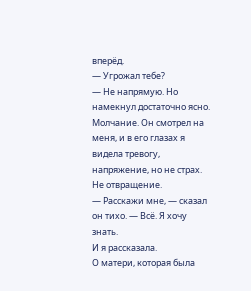вперёд.
— Угрожал тебе?
— Не напрямую. Но намекнул достаточно ясно.
Молчание. Он смотрел на меня, и в его глазах я видела тревогу, напряжение, но не страх. Не отвращение.
— Расскажи мне, — сказал он тихо. — Всё. Я хочу знать.
И я рассказала.
О матери, которая была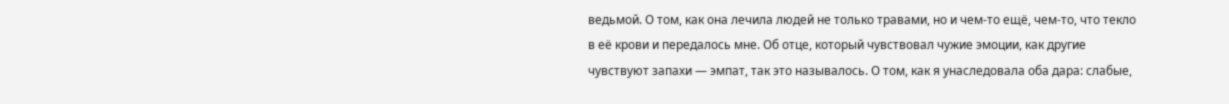ведьмой. О том, как она лечила людей не только травами, но и чем-то ещё, чем-то, что текло в её крови и передалось мне. Об отце, который чувствовал чужие эмоции, как другие чувствуют запахи — эмпат, так это называлось. О том, как я унаследовала оба дара: слабые,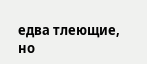едва тлеющие, но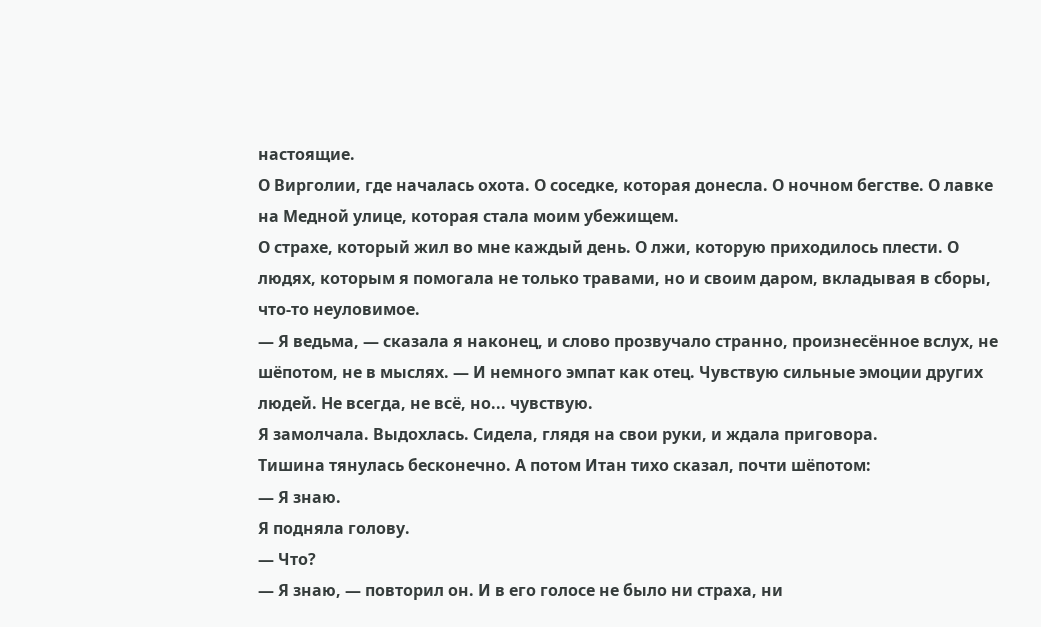настоящие.
О Вирголии, где началась охота. О соседке, которая донесла. О ночном бегстве. О лавке на Медной улице, которая стала моим убежищем.
О страхе, который жил во мне каждый день. О лжи, которую приходилось плести. О людях, которым я помогала не только травами, но и своим даром, вкладывая в сборы, что-то неуловимое.
— Я ведьма, — сказала я наконец, и слово прозвучало странно, произнесённое вслух, не шёпотом, не в мыслях. — И немного эмпат как отец. Чувствую сильные эмоции других людей. Не всегда, не всё, но... чувствую.
Я замолчала. Выдохлась. Сидела, глядя на свои руки, и ждала приговора.
Тишина тянулась бесконечно. А потом Итан тихо сказал, почти шёпотом:
— Я знаю.
Я подняла голову.
— Что?
— Я знаю, — повторил он. И в его голосе не было ни страха, ни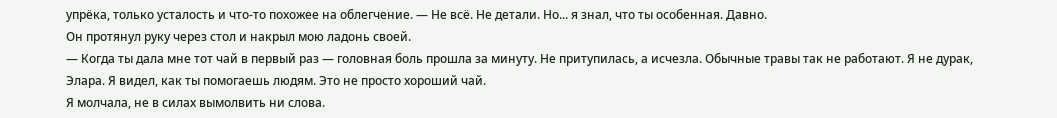упрёка, только усталость и что-то похожее на облегчение. — Не всё. Не детали. Но... я знал, что ты особенная. Давно.
Он протянул руку через стол и накрыл мою ладонь своей.
— Когда ты дала мне тот чай в первый раз — головная боль прошла за минуту. Не притупилась, а исчезла. Обычные травы так не работают. Я не дурак, Элара. Я видел, как ты помогаешь людям. Это не просто хороший чай.
Я молчала, не в силах вымолвить ни слова.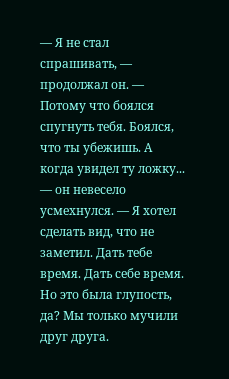— Я не стал спрашивать, — продолжал он. — Потому что боялся спугнуть тебя. Боялся, что ты убежишь. А когда увидел ту ложку... — он невесело усмехнулся. — Я хотел сделать вид, что не заметил. Дать тебе время. Дать себе время. Но это была глупость, да? Мы только мучили друг друга.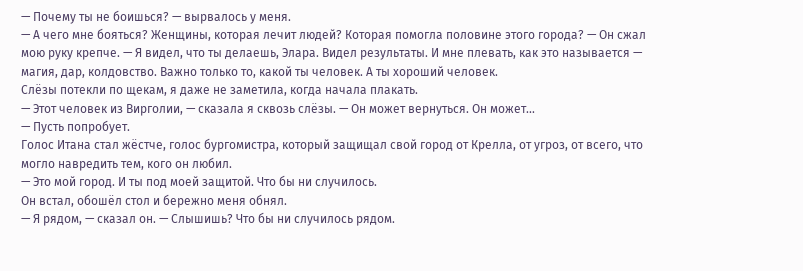— Почему ты не боишься? — вырвалось у меня.
— А чего мне бояться? Женщины, которая лечит людей? Которая помогла половине этого города? — Он сжал мою руку крепче. — Я видел, что ты делаешь, Элара. Видел результаты. И мне плевать, как это называется — магия, дар, колдовство. Важно только то, какой ты человек. А ты хороший человек.
Слёзы потекли по щекам, я даже не заметила, когда начала плакать.
— Этот человек из Вирголии, — сказала я сквозь слёзы. — Он может вернуться. Он может...
— Пусть попробует.
Голос Итана стал жёстче, голос бургомистра, который защищал свой город от Крелла, от угроз, от всего, что могло навредить тем, кого он любил.
— Это мой город. И ты под моей защитой. Что бы ни случилось.
Он встал, обошёл стол и бережно меня обнял.
— Я рядом, — сказал он. — Слышишь? Что бы ни случилось рядом.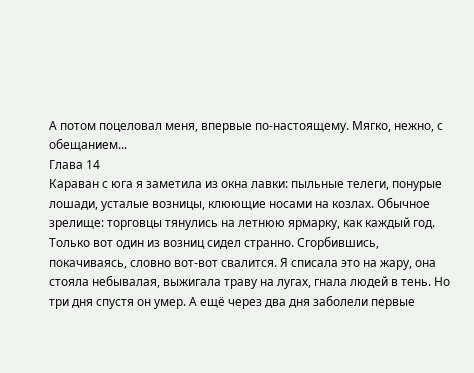А потом поцеловал меня, впервые по-настоящему. Мягко, нежно, с обещанием...
Глава 14
Караван с юга я заметила из окна лавки: пыльные телеги, понурые лошади, усталые возницы, клюющие носами на козлах. Обычное зрелище: торговцы тянулись на летнюю ярмарку, как каждый год.
Только вот один из возниц сидел странно. Сгорбившись, покачиваясь, словно вот-вот свалится. Я списала это на жару, она стояла небывалая, выжигала траву на лугах, гнала людей в тень. Но три дня спустя он умер. А ещё через два дня заболели первые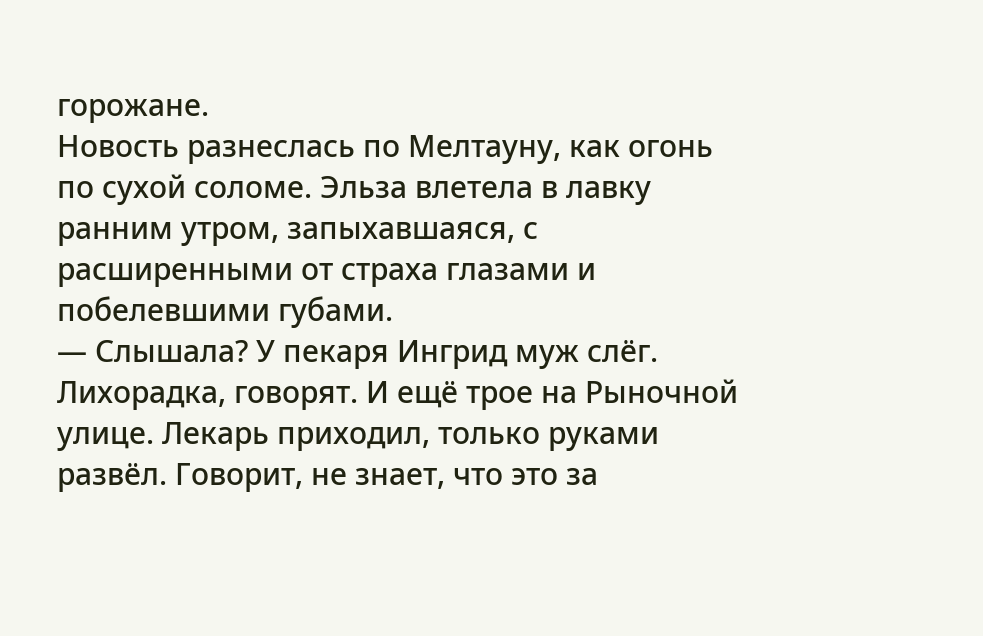горожане.
Новость разнеслась по Мелтауну, как огонь по сухой соломе. Эльза влетела в лавку ранним утром, запыхавшаяся, с расширенными от страха глазами и побелевшими губами.
— Слышала? У пекаря Ингрид муж слёг. Лихорадка, говорят. И ещё трое на Рыночной улице. Лекарь приходил, только руками развёл. Говорит, не знает, что это за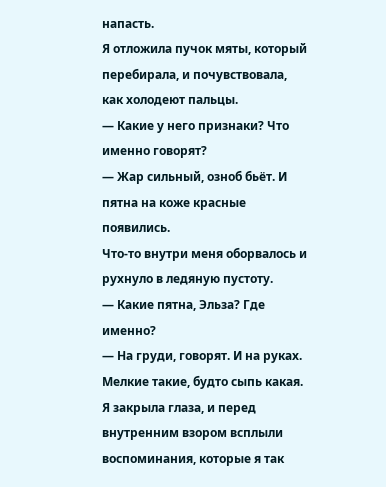напасть.
Я отложила пучок мяты, который перебирала, и почувствовала, как холодеют пальцы.
— Какие у него признаки? Что именно говорят?
— Жар сильный, озноб бьёт. И пятна на коже красные появились.
Что-то внутри меня оборвалось и рухнуло в ледяную пустоту.
— Какие пятна, Эльза? Где именно?
— На груди, говорят. И на руках. Мелкие такие, будто сыпь какая.
Я закрыла глаза, и перед внутренним взором всплыли воспоминания, которые я так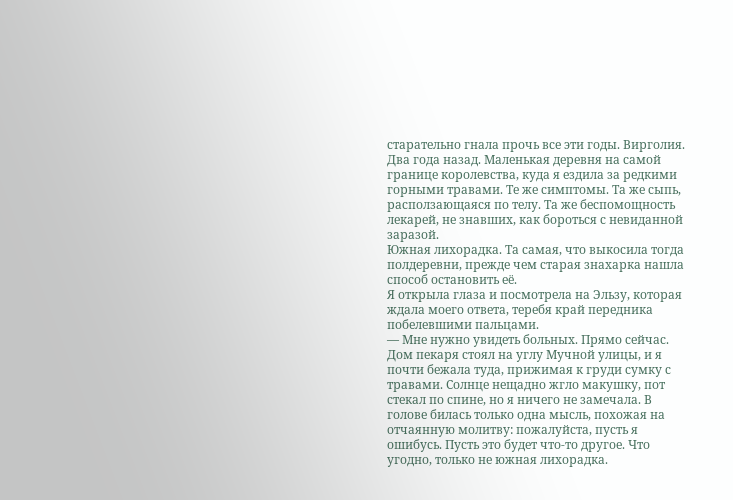старательно гнала прочь все эти годы. Вирголия. Два года назад. Маленькая деревня на самой границе королевства, куда я ездила за редкими горными травами. Те же симптомы. Та же сыпь, расползающаяся по телу. Та же беспомощность лекарей, не знавших, как бороться с невиданной заразой.
Южная лихорадка. Та самая, что выкосила тогда полдеревни, прежде чем старая знахарка нашла способ остановить её.
Я открыла глаза и посмотрела на Эльзу, которая ждала моего ответа, теребя край передника побелевшими пальцами.
— Мне нужно увидеть больных. Прямо сейчас.
Дом пекаря стоял на углу Мучной улицы, и я почти бежала туда, прижимая к груди сумку с травами. Солнце нещадно жгло макушку, пот стекал по спине, но я ничего не замечала. В голове билась только одна мысль, похожая на отчаянную молитву: пожалуйста, пусть я ошибусь. Пусть это будет что-то другое. Что угодно, только не южная лихорадка.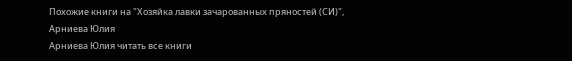Похожие книги на "Хозяйка лавки зачарованных пряностей (СИ)", Арниева Юлия
Арниева Юлия читать все книги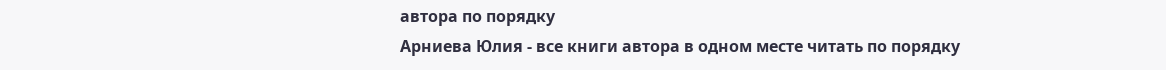автора по порядку
Арниева Юлия - все книги автора в одном месте читать по порядку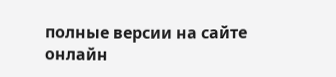полные версии на сайте онлайн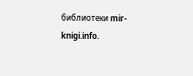библиотеки mir-knigi.info.